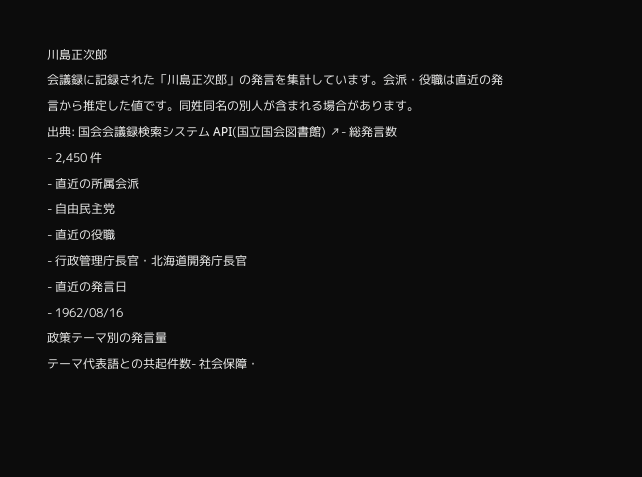川島正次郎
会議録に記録された「川島正次郎」の発言を集計しています。会派・役職は直近の発言から推定した値です。同姓同名の別人が含まれる場合があります。
出典: 国会会議録検索システム API(国立国会図書館) ↗- 総発言数
- 2,450 件
- 直近の所属会派
- 自由民主党
- 直近の役職
- 行政管理庁長官・北海道開発庁長官
- 直近の発言日
- 1962/08/16
政策テーマ別の発言量
テーマ代表語との共起件数- 社会保障・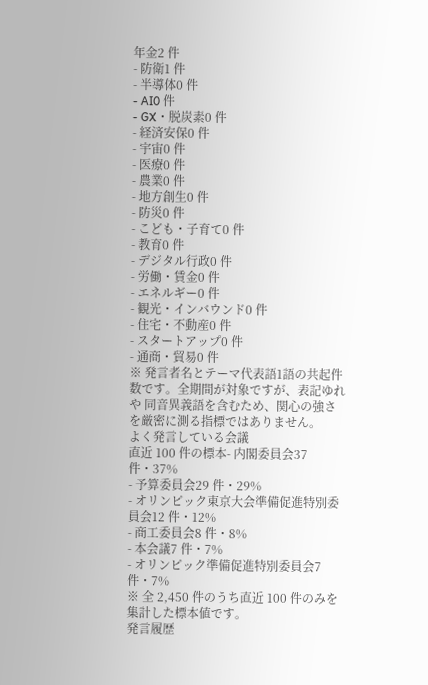年金2 件
- 防衛1 件
- 半導体0 件
- AI0 件
- GX・脱炭素0 件
- 経済安保0 件
- 宇宙0 件
- 医療0 件
- 農業0 件
- 地方創生0 件
- 防災0 件
- こども・子育て0 件
- 教育0 件
- デジタル行政0 件
- 労働・賃金0 件
- エネルギー0 件
- 観光・インバウンド0 件
- 住宅・不動産0 件
- スタートアップ0 件
- 通商・貿易0 件
※ 発言者名とテーマ代表語1語の共起件数です。全期間が対象ですが、表記ゆれや 同音異義語を含むため、関心の強さを厳密に測る指標ではありません。
よく発言している会議
直近 100 件の標本- 内閣委員会37 件・37%
- 予算委員会29 件・29%
- オリンピック東京大会準備促進特別委員会12 件・12%
- 商工委員会8 件・8%
- 本会議7 件・7%
- オリンピック準備促進特別委員会7 件・7%
※ 全 2,450 件のうち直近 100 件のみを集計した標本値です。
発言履歴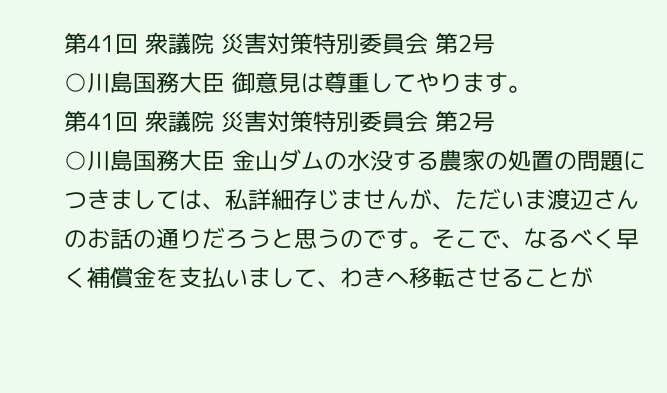第41回 衆議院 災害対策特別委員会 第2号
○川島国務大臣 御意見は尊重してやります。
第41回 衆議院 災害対策特別委員会 第2号
○川島国務大臣 金山ダムの水没する農家の処置の問題につきましては、私詳細存じませんが、ただいま渡辺さんのお話の通りだろうと思うのです。そこで、なるべく早く補償金を支払いまして、わきへ移転させることが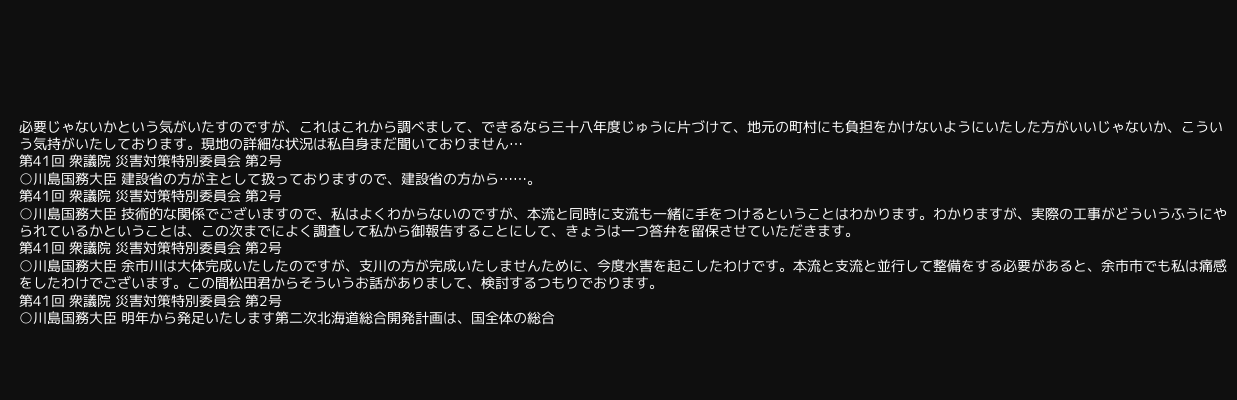必要じゃないかという気がいたすのですが、これはこれから調べまして、できるなら三十八年度じゅうに片づけて、地元の町村にも負担をかけないようにいたした方がいいじゃないか、こういう気持がいたしております。現地の詳細な状況は私自身まだ聞いておりません…
第41回 衆議院 災害対策特別委員会 第2号
○川島国務大臣 建設省の方が主として扱っておりますので、建設省の方から……。
第41回 衆議院 災害対策特別委員会 第2号
○川島国務大臣 技術的な関係でございますので、私はよくわからないのですが、本流と同時に支流も一緒に手をつけるということはわかります。わかりますが、実際の工事がどういうふうにやられているかということは、この次までによく調査して私から御報告することにして、きょうは一つ答弁を留保させていただきます。
第41回 衆議院 災害対策特別委員会 第2号
○川島国務大臣 余市川は大体完成いたしたのですが、支川の方が完成いたしませんために、今度水害を起こしたわけです。本流と支流と並行して整備をする必要があると、余市市でも私は痛感をしたわけでございます。この間松田君からそういうお話がありまして、検討するつもりでおります。
第41回 衆議院 災害対策特別委員会 第2号
○川島国務大臣 明年から発足いたします第二次北海道総合開発計画は、国全体の総合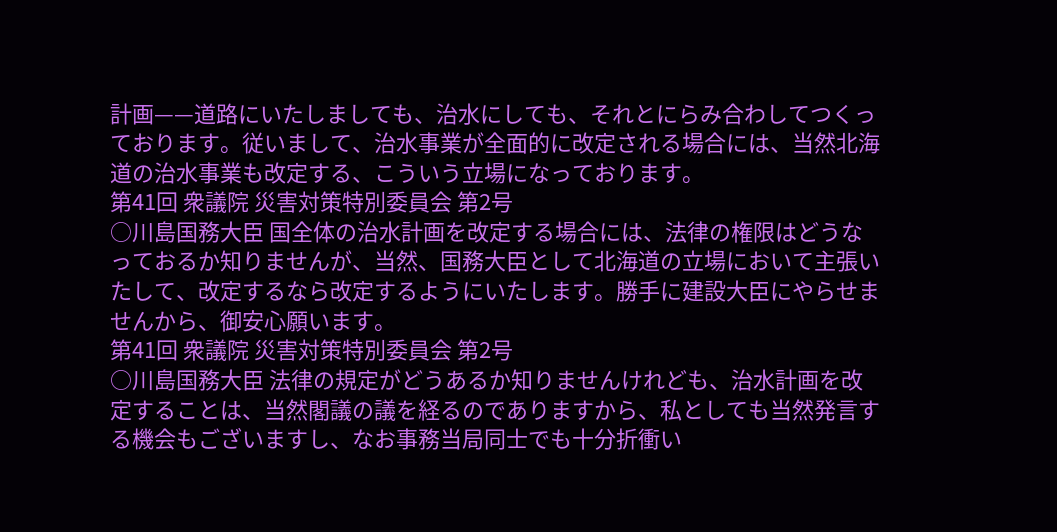計画——道路にいたしましても、治水にしても、それとにらみ合わしてつくっております。従いまして、治水事業が全面的に改定される場合には、当然北海道の治水事業も改定する、こういう立場になっております。
第41回 衆議院 災害対策特別委員会 第2号
○川島国務大臣 国全体の治水計画を改定する場合には、法律の権限はどうなっておるか知りませんが、当然、国務大臣として北海道の立場において主張いたして、改定するなら改定するようにいたします。勝手に建設大臣にやらせませんから、御安心願います。
第41回 衆議院 災害対策特別委員会 第2号
○川島国務大臣 法律の規定がどうあるか知りませんけれども、治水計画を改定することは、当然閣議の議を経るのでありますから、私としても当然発言する機会もございますし、なお事務当局同士でも十分折衝い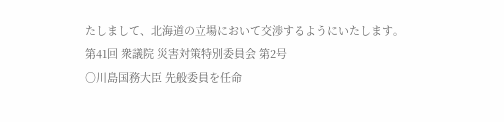たしまして、北海道の立場において交渉するようにいたします。
第41回 衆議院 災害対策特別委員会 第2号
○川島国務大臣 先般委員を任命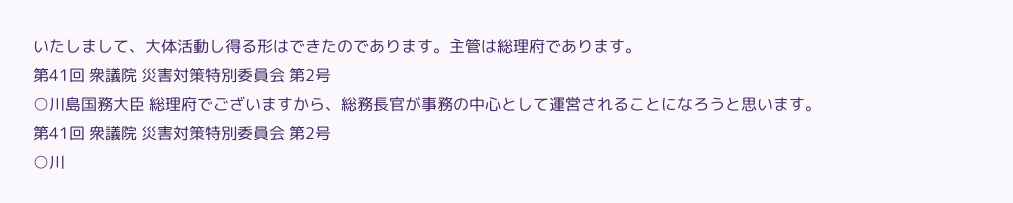いたしまして、大体活動し得る形はできたのであります。主管は総理府であります。
第41回 衆議院 災害対策特別委員会 第2号
○川島国務大臣 総理府でございますから、総務長官が事務の中心として運営されることになろうと思います。
第41回 衆議院 災害対策特別委員会 第2号
○川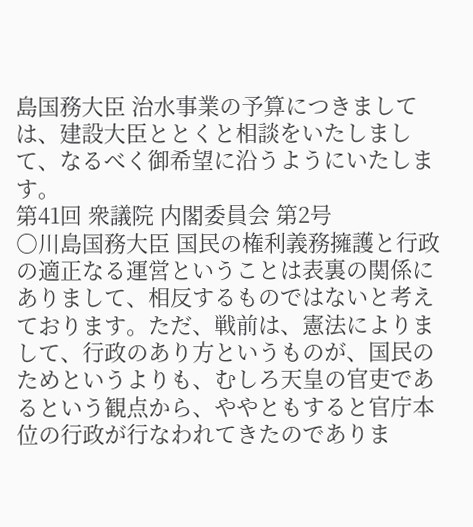島国務大臣 治水事業の予算につきましては、建設大臣ととくと相談をいたしまして、なるべく御希望に沿うようにいたします。
第41回 衆議院 内閣委員会 第2号
○川島国務大臣 国民の権利義務擁護と行政の適正なる運営ということは表裏の関係にありまして、相反するものではないと考えております。ただ、戦前は、憲法によりまして、行政のあり方というものが、国民のためというよりも、むしろ天皇の官吏であるという観点から、ややともすると官庁本位の行政が行なわれてきたのでありま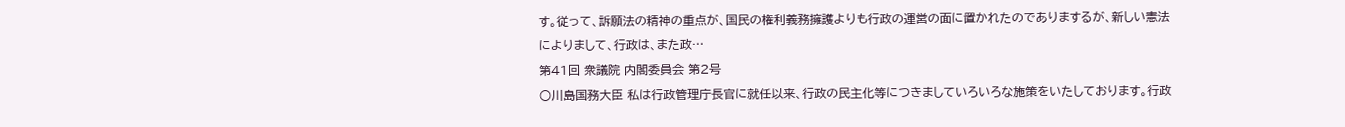す。従って、訴願法の精神の重点が、国民の権利義務擁護よりも行政の運営の面に置かれたのでありまするが、新しい憲法によりまして、行政は、また政…
第41回 衆議院 内閣委員会 第2号
○川島国務大臣 私は行政管理庁長官に就任以来、行政の民主化等につきましていろいろな施策をいたしております。行政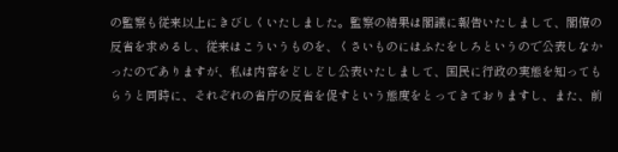の監察も従来以上にきびしくいたしました。監察の結果は閣議に報告いたしまして、閣僚の反省を求めるし、従来はこういうものを、くさいものにはふたをしろというので公表しなかったのでありますが、私は内容をどしどし公表いたしまして、国民に行政の実態を知ってもらうと同時に、それぞれの省庁の反省を促すという態度をとってきておりますし、また、前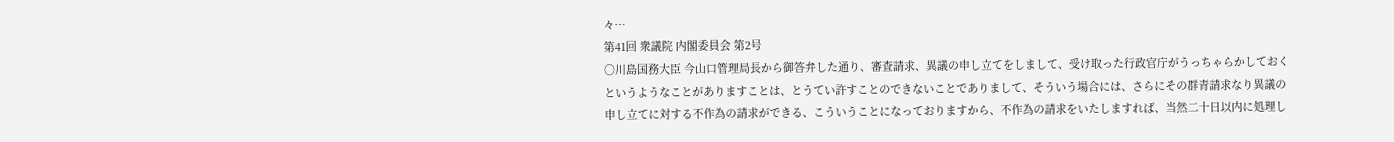々…
第41回 衆議院 内閣委員会 第2号
○川島国務大臣 今山口管理局長から御答弁した通り、審査請求、異議の申し立てをしまして、受け取った行政官庁がうっちゃらかしておくというようなことがありますことは、とうてい許すことのできないことでありまして、そういう場合には、さらにその群青請求なり異議の申し立てに対する不作為の請求ができる、こういうことになっておりますから、不作為の請求をいたしますれば、当然二十日以内に処理し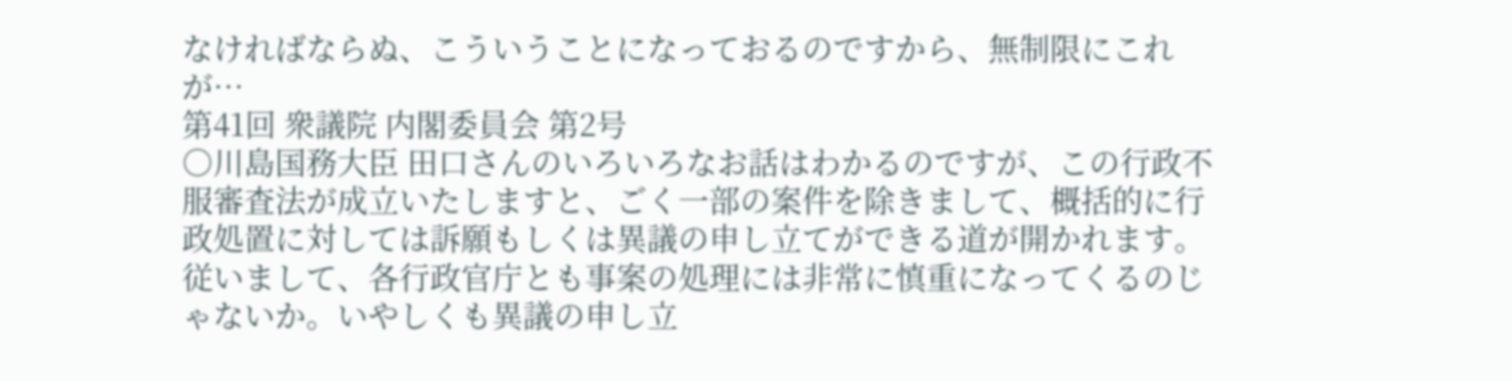なければならぬ、こういうことになっておるのですから、無制限にこれが…
第41回 衆議院 内閣委員会 第2号
○川島国務大臣 田口さんのいろいろなお話はわかるのですが、この行政不服審査法が成立いたしますと、ごく一部の案件を除きまして、概括的に行政処置に対しては訴願もしくは異議の申し立てができる道が開かれます。従いまして、各行政官庁とも事案の処理には非常に慎重になってくるのじゃないか。いやしくも異議の申し立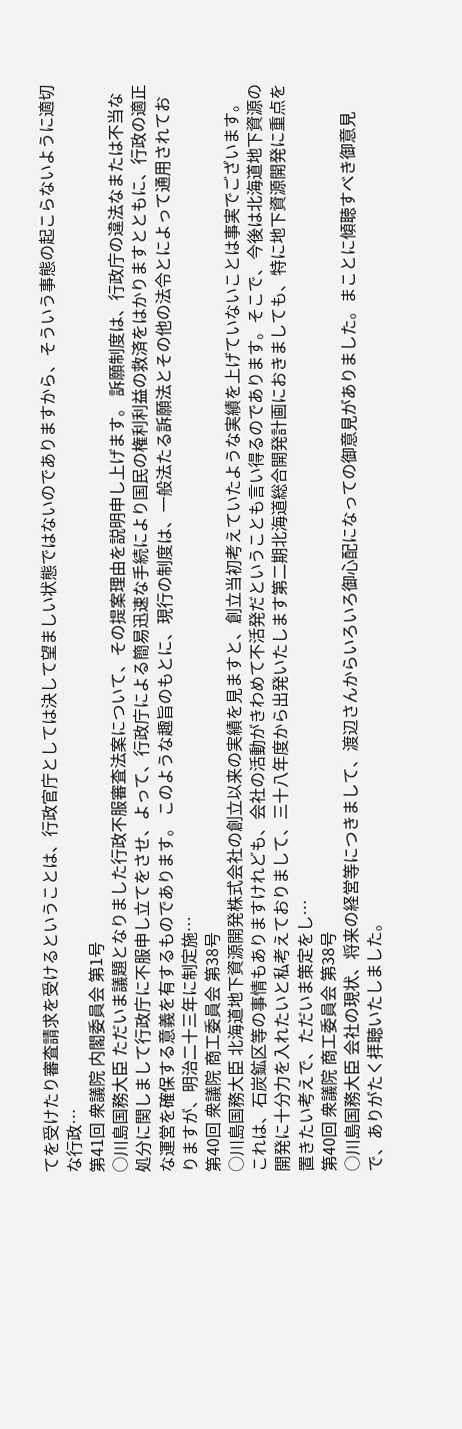てを受けたり審査請求を受けるということは、行政官庁としては決して望ましい状態ではないのでありますから、そういう事態の起こらないように適切な行政…
第41回 衆議院 内閣委員会 第1号
○川島国務大臣 ただいま議題となりました行政不服審査法案について、その提案理由を説明申し上げます。 訴願制度は、行政庁の違法なまたは不当な処分に関しまして行政庁に不服申し立てをさせ、よって、行政庁による簡易迅速な手続により国民の権利利益の救済をはかりますとともに、行政の適正な運営を確保する意義を有するものであります。 このような趣旨のもとに、現行の制度は、一般法たる訴願法とその他の法令とによって通用されておりますが、明治二十三年に制定施…
第40回 衆議院 商工委員会 第38号
○川島国務大臣 北海道地下資源開発株式会社の創立以来の実績を見ますと、創立当初考えていたような実績を上げていないことは事実でございます。これは、石炭鉱区等の事情もありますけれども、会社の活動がきわめて不活発だということも言い得るのであります。そこで、今後は北海道地下資源の開発に十分力を入れたいと私考えておりまして、三十八年度から出発いたします第二期北海道総合開発計画におきましても、特に地下資源開発に重点を置きたい考えで、ただいま策定をし…
第40回 衆議院 商工委員会 第38号
○川島国務大臣 会社の現状、将来の経営等につきまして、渡辺さんからいろいろ御心配になっての御意見がありました。まことに傾聴すべき御意見で、ありがたく拝聴いたしました。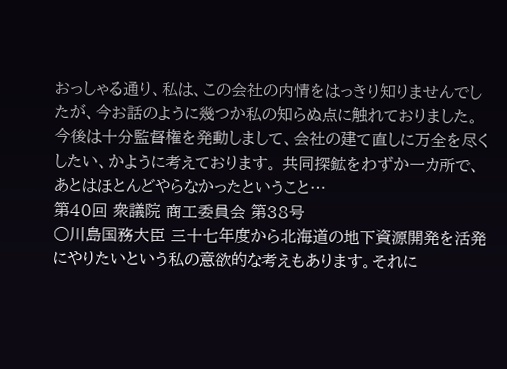おっしゃる通り、私は、この会社の内情をはっきり知りませんでしたが、今お話のように幾つか私の知らぬ点に触れておりました。今後は十分監督権を発動しまして、会社の建て直しに万全を尽くしたい、かように考えております。 共同探鉱をわずか一カ所で、あとはほとんどやらなかったということ…
第40回 衆議院 商工委員会 第38号
○川島国務大臣 三十七年度から北海道の地下資源開発を活発にやりたいという私の意欲的な考えもあります。それに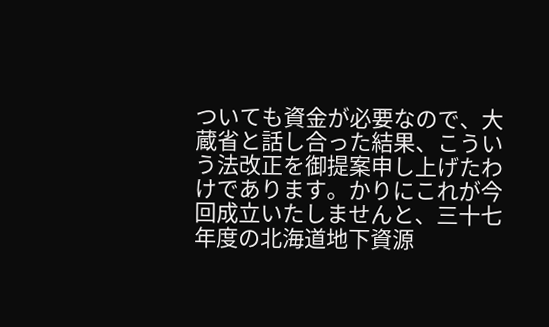ついても資金が必要なので、大蔵省と話し合った結果、こういう法改正を御提案申し上げたわけであります。かりにこれが今回成立いたしませんと、三十七年度の北海道地下資源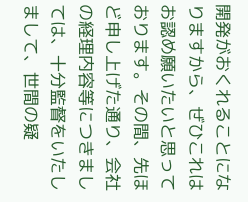開発がおくれることになりますから、ぜひこれはお認め願いたいと思っております。その間、先ほど申し上げた通り、会社の経理内容等につきましては、十分監督をいたしまして、世間の疑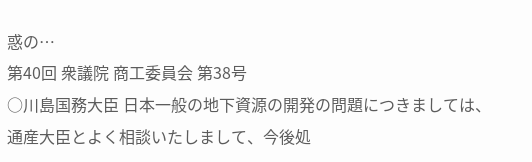惑の…
第40回 衆議院 商工委員会 第38号
○川島国務大臣 日本一般の地下資源の開発の問題につきましては、通産大臣とよく相談いたしまして、今後処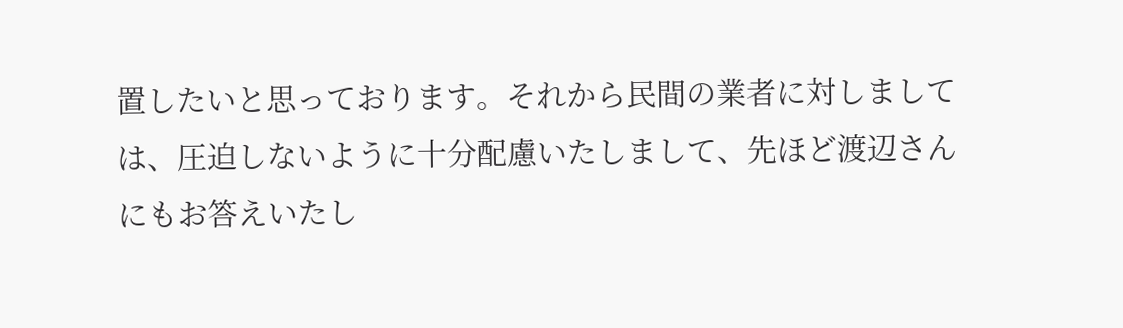置したいと思っております。それから民間の業者に対しましては、圧迫しないように十分配慮いたしまして、先ほど渡辺さんにもお答えいたし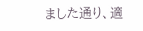ました通り、適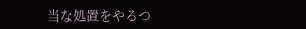当な処置をやるつ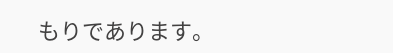もりであります。